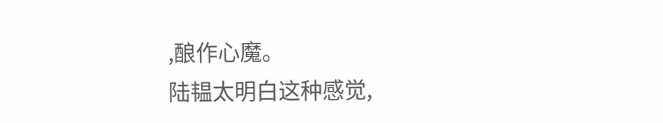,酿作心魔。
陆韫太明白这种感觉,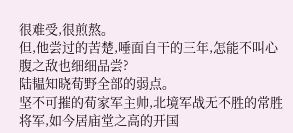很难受,很煎熬。
但,他尝过的苦楚,唾面自干的三年,怎能不叫心腹之敌也细细品尝?
陆韫知晓荀野全部的弱点。
坚不可摧的荀家军主帅,北境军战无不胜的常胜将军,如今居庙堂之高的开国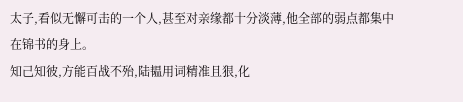太子,看似无懈可击的一个人,甚至对亲缘都十分淡薄,他全部的弱点都集中在锦书的身上。
知己知彼,方能百战不殆,陆韫用词精准且狠,化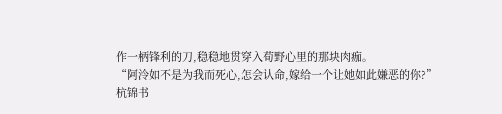作一柄锋利的刀,稳稳地贯穿入荀野心里的那块肉痂。
“阿泠如不是为我而死心,怎会认命,嫁给一个让她如此嫌恶的你?”
杭锦书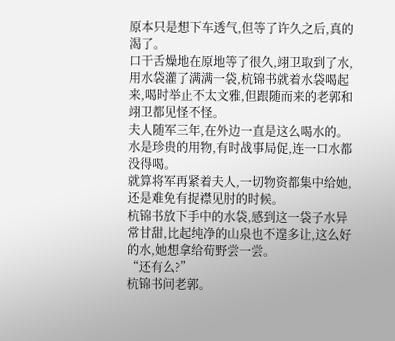原本只是想下车透气,但等了许久之后,真的渴了。
口干舌燥地在原地等了很久,翊卫取到了水,用水袋灌了满满一袋,杭锦书就着水袋喝起来,喝时举止不太文雅,但跟随而来的老郭和翊卫都见怪不怪。
夫人随军三年,在外边一直是这么喝水的。
水是珍贵的用物,有时战事局促,连一口水都没得喝。
就算将军再紧着夫人,一切物资都集中给她,还是难免有捉襟见肘的时候。
杭锦书放下手中的水袋,感到这一袋子水异常甘甜,比起纯净的山泉也不遑多让,这么好的水,她想拿给荀野尝一尝。
“还有么?”
杭锦书问老郭。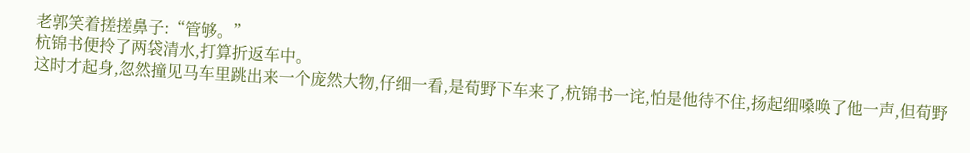老郭笑着搓搓鼻子:“管够。”
杭锦书便拎了两袋清水,打算折返车中。
这时才起身,忽然撞见马车里跳出来一个庞然大物,仔细一看,是荀野下车来了,杭锦书一诧,怕是他待不住,扬起细嗓唤了他一声,但荀野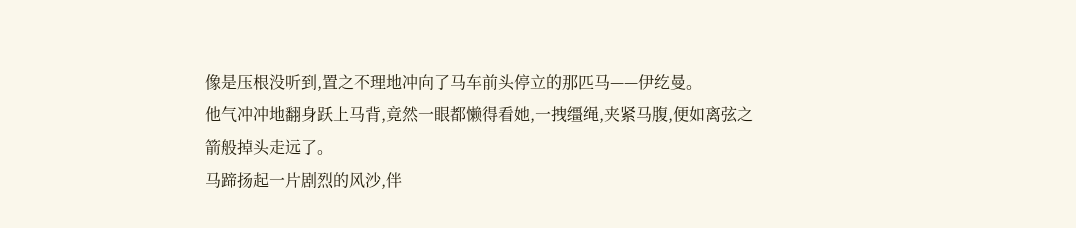像是压根没听到,置之不理地冲向了马车前头停立的那匹马——伊纥曼。
他气冲冲地翻身跃上马背,竟然一眼都懒得看她,一拽缰绳,夹紧马腹,便如离弦之箭般掉头走远了。
马蹄扬起一片剧烈的风沙,伴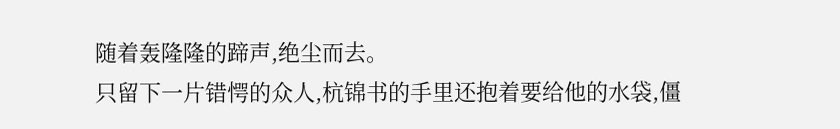随着轰隆隆的蹄声,绝尘而去。
只留下一片错愕的众人,杭锦书的手里还抱着要给他的水袋,僵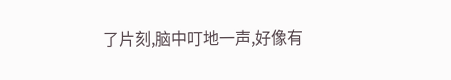了片刻,脑中叮地一声,好像有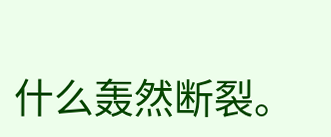什么轰然断裂。